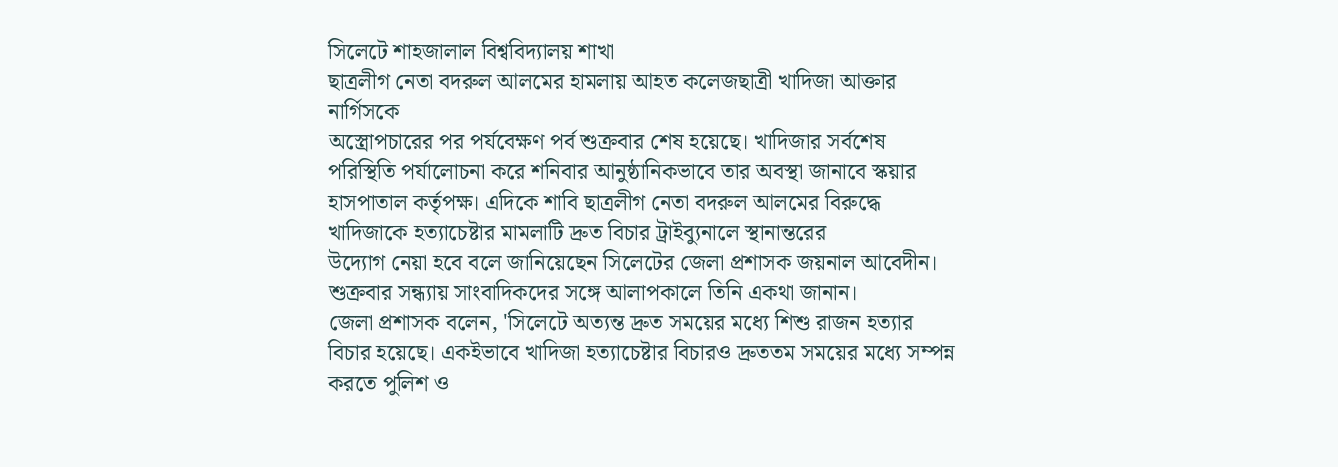সিলেটে শাহজালাল বিশ্ববিদ্যালয় শাখা
ছাত্রলীগ নেতা বদরুল আলমের হামলায় আহত কলেজছাত্রী খাদিজা আক্তার নার্গিসকে
অস্ত্রোপচারের পর পর্যবেক্ষণ পর্ব শুক্রবার শেষ হয়েছে। খাদিজার সর্বশেষ
পরিস্থিতি পর্যালোচনা করে শনিবার আনুষ্ঠানিকভাবে তার অবস্থা জানাবে স্কয়ার
হাসপাতাল কর্তৃপক্ষ। এদিকে শাবি ছাত্রলীগ নেতা বদরুল আলমের বিরুদ্ধে
খাদিজাকে হত্যাচেষ্টার মামলাটি দ্রুত বিচার ট্রাইব্যুনালে স্থানান্তরের
উদ্যোগ নেয়া হবে বলে জানিয়েছেন সিলেটের জেলা প্রশাসক জয়নাল আবেদীন।
শুক্রবার সন্ধ্যায় সাংবাদিকদের সঙ্গে আলাপকালে তিনি একথা জানান।
জেলা প্রশাসক বলেন, 'সিলেটে অত্যন্ত দ্রুত সময়ের মধ্যে শিশু রাজন হত্যার বিচার হয়েছে। একইভাবে খাদিজা হত্যাচেষ্টার বিচারও দ্রুততম সময়ের মধ্যে সম্পন্ন করতে পুলিশ ও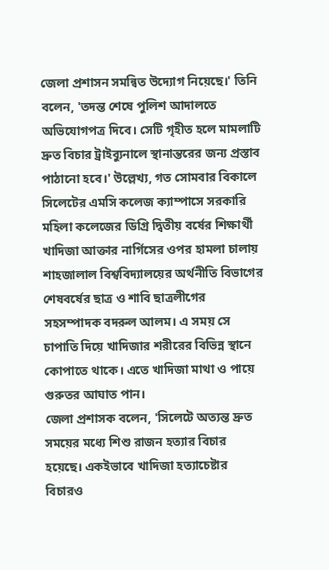জেলা প্রশাসন সমন্বিত উদ্যোগ নিয়েছে।' তিনি বলেন, 'তদন্ত শেষে পুলিশ আদালতে অভিযোগপত্র দিবে। সেটি গৃহীত হলে মামলাটি দ্রুত বিচার ট্রাইব্যুনালে স্থানান্তরের জন্য প্রস্তাব পাঠানো হবে।' উল্লেখ্য, গত সোমবার বিকালে সিলেটের এমসি কলেজ ক্যাম্পাসে সরকারি মহিলা কলেজের ডিগ্রি দ্বিতীয় বর্ষের শিক্ষার্থী খাদিজা আক্তার নার্গিসের ওপর হামলা চালায় শাহজালাল বিশ্ববিদ্যালয়ের অর্থনীতি বিভাগের শেষবর্ষের ছাত্র ও শাবি ছাত্রলীগের সহসম্পাদক বদরুল আলম। এ সময় সে চাপাতি দিয়ে খাদিজার শরীরের বিভিন্ন স্থানে কোপাতে থাকে। এতে খাদিজা মাথা ও পায়ে গুরুতর আঘাত পান।
জেলা প্রশাসক বলেন, 'সিলেটে অত্যন্ত দ্রুত সময়ের মধ্যে শিশু রাজন হত্যার বিচার হয়েছে। একইভাবে খাদিজা হত্যাচেষ্টার বিচারও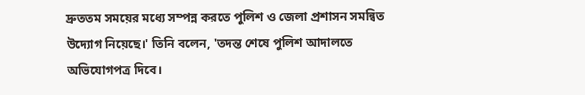দ্রুততম সময়ের মধ্যে সম্পন্ন করতে পুলিশ ও জেলা প্রশাসন সমন্বিত উদ্যোগ নিয়েছে।' তিনি বলেন, 'তদন্ত শেষে পুলিশ আদালতে অভিযোগপত্র দিবে।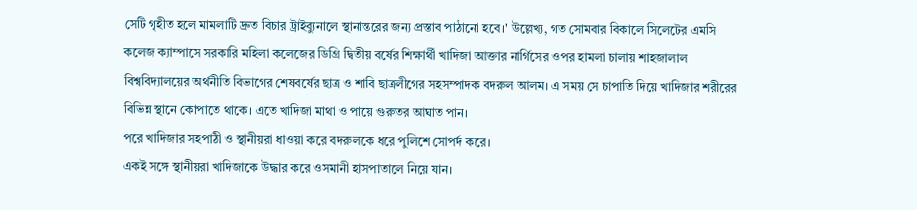সেটি গৃহীত হলে মামলাটি দ্রুত বিচার ট্রাইব্যুনালে স্থানান্তরের জন্য প্রস্তাব পাঠানো হবে।' উল্লেখ্য, গত সোমবার বিকালে সিলেটের এমসি কলেজ ক্যাম্পাসে সরকারি মহিলা কলেজের ডিগ্রি দ্বিতীয় বর্ষের শিক্ষার্থী খাদিজা আক্তার নার্গিসের ওপর হামলা চালায় শাহজালাল বিশ্ববিদ্যালয়ের অর্থনীতি বিভাগের শেষবর্ষের ছাত্র ও শাবি ছাত্রলীগের সহসম্পাদক বদরুল আলম। এ সময় সে চাপাতি দিয়ে খাদিজার শরীরের বিভিন্ন স্থানে কোপাতে থাকে। এতে খাদিজা মাথা ও পায়ে গুরুতর আঘাত পান।
পরে খাদিজার সহপাঠী ও স্থানীয়রা ধাওয়া করে বদরুলকে ধরে পুলিশে সোপর্দ করে।
একই সঙ্গে স্থানীয়রা খাদিজাকে উদ্ধার করে ওসমানী হাসপাতালে নিয়ে যান।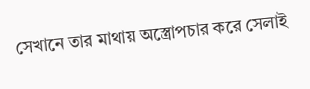সেখানে তার মাথায় অস্ত্রোপচার করে সেলাই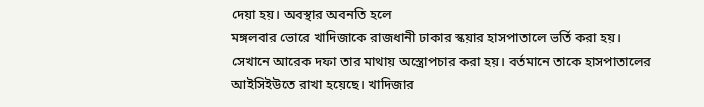দেয়া হয়। অবস্থার অবনতি হলে
মঙ্গলবার ভোরে খাদিজাকে রাজধানী ঢাকার স্কয়ার হাসপাতালে ভর্তি করা হয়।
সেখানে আরেক দফা তার মাথায় অস্ত্রোপচার করা হয়। বর্তমানে তাকে হাসপাতালের
আইসিইউতে রাখা হয়েছে। খাদিজার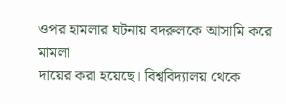ওপর হামলার ঘটনায় বদরুলকে আসামি করে মামলা
দায়ের করা হয়েছে। বিশ্ববিদ্যালয় থেকে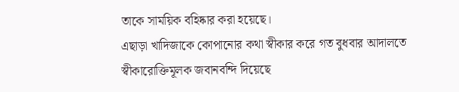তাকে সাময়িক বহিষ্কার করা হয়েছে।
এছাড়া খাদিজাকে কোপানোর কথা স্বীকার করে গত বুধবার আদালতে
স্বীকারোক্তিমূলক জবানবন্দি দিয়েছে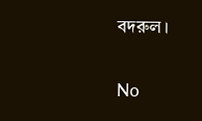বদরুল।

No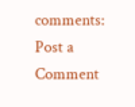comments:
Post a Comment